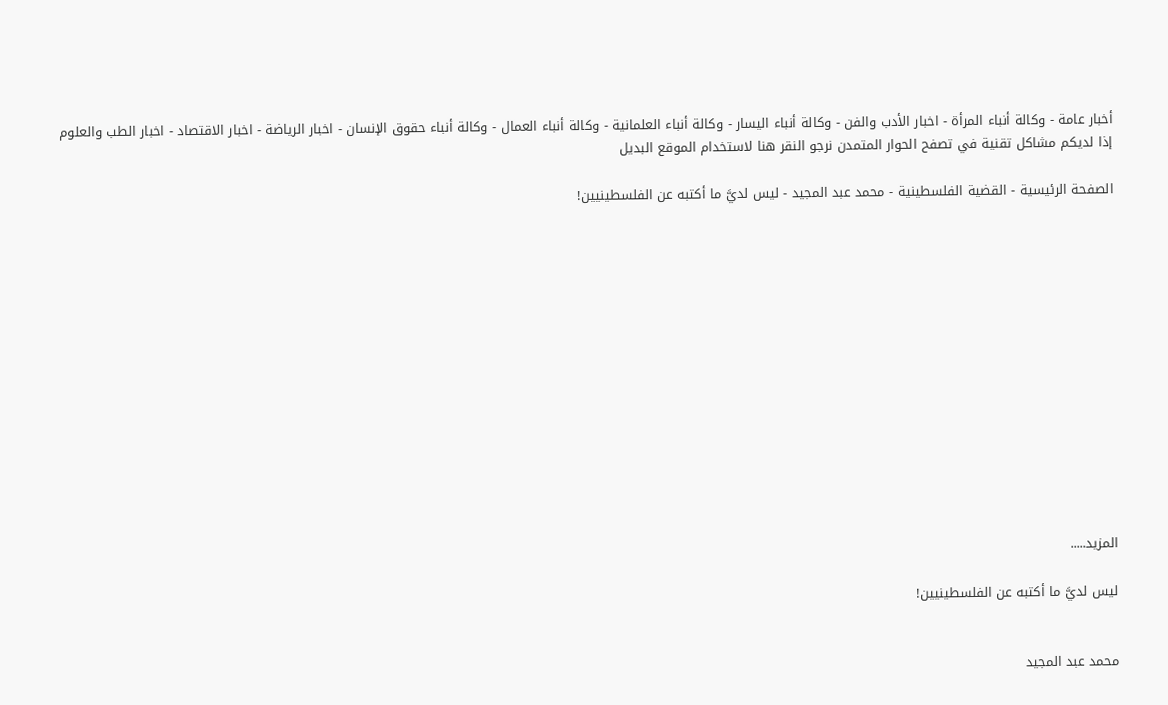أخبار عامة - وكالة أنباء المرأة - اخبار الأدب والفن - وكالة أنباء اليسار - وكالة أنباء العلمانية - وكالة أنباء العمال - وكالة أنباء حقوق الإنسان - اخبار الرياضة - اخبار الاقتصاد - اخبار الطب والعلوم
إذا لديكم مشاكل تقنية في تصفح الحوار المتمدن نرجو النقر هنا لاستخدام الموقع البديل

الصفحة الرئيسية - القضية الفلسطينية - محمد عبد المجيد - ليس لديَّ ما أكتبه عن الفلسطينيين!














المزيد.....

ليس لديَّ ما أكتبه عن الفلسطينيين!


محمد عبد المجيد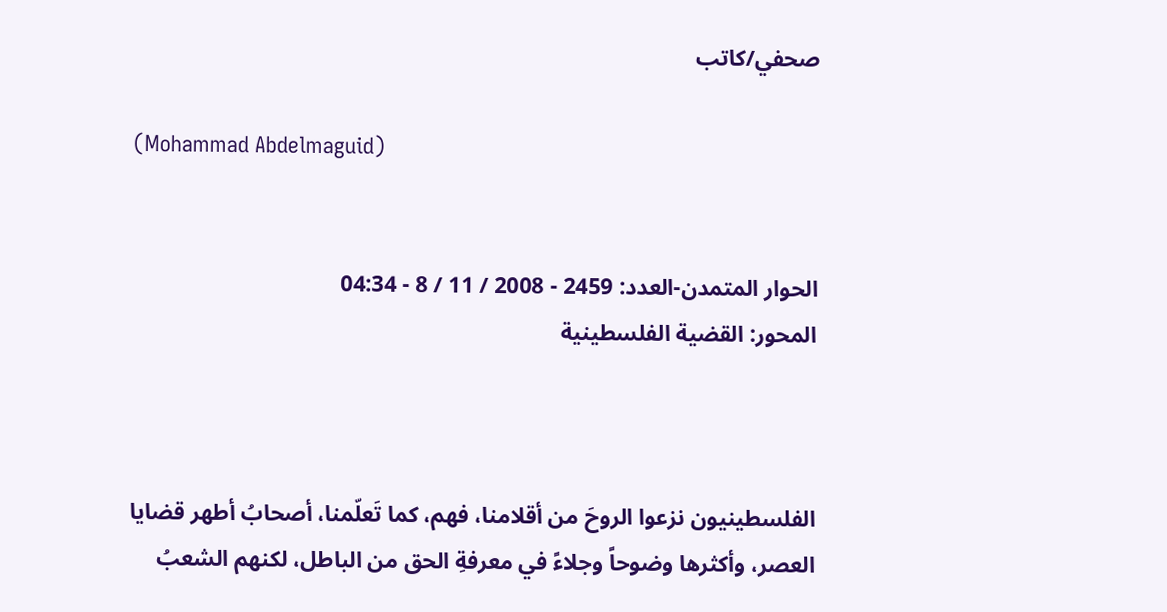صحفي/كاتب

(Mohammad Abdelmaguid)


الحوار المتمدن-العدد: 2459 - 2008 / 11 / 8 - 04:34
المحور: القضية الفلسطينية



الفلسطينيون نزعوا الروحَ من أقلامنا، فهم، كما تَعلّمنا، أصحابُ أطهر قضايا العصر، وأكثرها وضوحاً وجلاءً في معرفةِ الحق من الباطل، لكنهم الشعبُ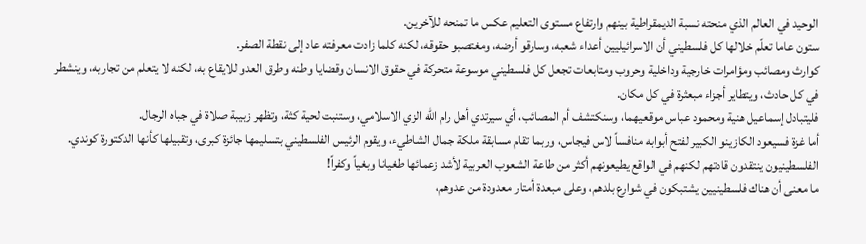الوحيد في العالم الذي منحته نسبة الديمقراطية بينهم وارتفاع مستوى التعليم عكس ما تمنحه للآخرين.
ستون عاما تعلّم خلالها كل فلسطيني أن الاسرائيليين أعداء شعبه، وسارقو أرضه، ومغتصبو حقوقه، لكنه كلما زادت معرفته عاد إلى نقطة الصفر.
كوارث ومصائب ومؤامرات خارجية وداخلية وحروب ومتابعات تجعل كل فلسطيني موسوعة متحركة في حقوق الانسان وقضايا وطنه وطرق العدو للايقاع به، لكنه لا يتعلم من تجاربه، وينشطر في كل حادث، ويتطاير أجزاء مبعثرة في كل مكان.
فليتبادل إسماعيل هنية ومحمود عباس موقعيهما، وسنكتشف أم المصائب، أي سيرتدي أهل رام الله الزي الاسلامي، وستنبت لحية كثة، وتظهر زبيبة صلاة في جباه الرجال.
أما غزة فسيعود الكازينو الكبير لفتح أبوابه منافساً لاس فيجاس، وربما تقام مسابقة ملكة جمال الشاطيء، ويقوم الرئيس الفلسطيني بتسليمها جائزة كبرى، وتقبيلها كأنها الدكتورة كوندي.
الفلسطينيون ينتقدون قادتهم لكنهم في الواقع يطيعونهم أكثر من طاعة الشعوب العربية لأشد زعمائها طغيانا وبغياً وكفراً!
ما معنى أن هناك فلسطينيين يشتبكون في شوارع بلدهم، وعلى مبعدة أمتار معدودة من عدوهم،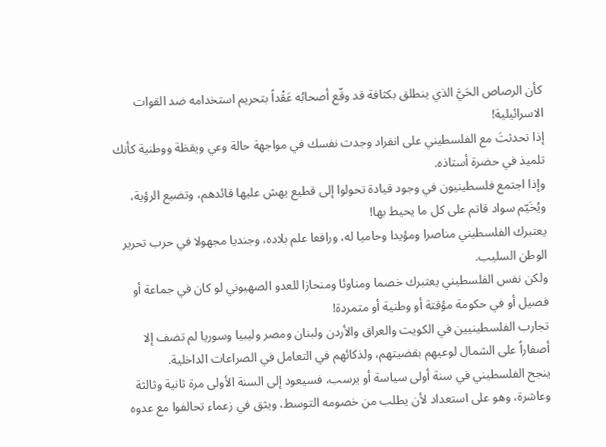كأن الرصاص الحَيَّ الذي ينطلق بكثافة قد وقّع أصحابُه عَقْداً بتحريم استخدامه ضد القوات الاسرائيلية!
إذا تحدثتَ مع الفلسطيني على انفراد وجدت نفسك في مواجهة حالة وعي ويقظة ووطنية كأنك تلميذ في حضرة أستاذه.
وإذا اجتمع فلسطينيون في وجود قيادة تحولوا إلى قطيع يهش عليها قائدهم، وتضيع الرؤية، ويُخَيّم سواد قاتم على كل ما يحيط بها!
يعتبرك الفلسطيني مناصرا ومؤيدا وحاميا له، ورافعا علم بلاده، وجنديا مجهولا في حرب تحرير الوطن السليب.
ولكن نفس الفلسطيني يعتبرك خصما ومناوئا ومنحازا للعدو الصهيوني لو كان في جماعة أو فصيل أو في حكومة مؤقتة أو وطنية أو متمردة!
تجارب الفلسطينيين في الكويت والعراق والأردن ولبنان ومصر وليبيا وسوريا لم تضف إلا أصفاراً على الشمال لوعيهم بقضيتهم، ولذكائهم في التعامل في الصراعات الداخلية.
ينجح الفلسطيني في سنة أولى سياسة أو يرسب، فسيعود إلى السنة الأولى مرة ثانية وثالثة وعاشرة، وهو على استعداد لأن يطلب من خصومه التوسط، ويثق في زعماء تحالفوا مع عدوه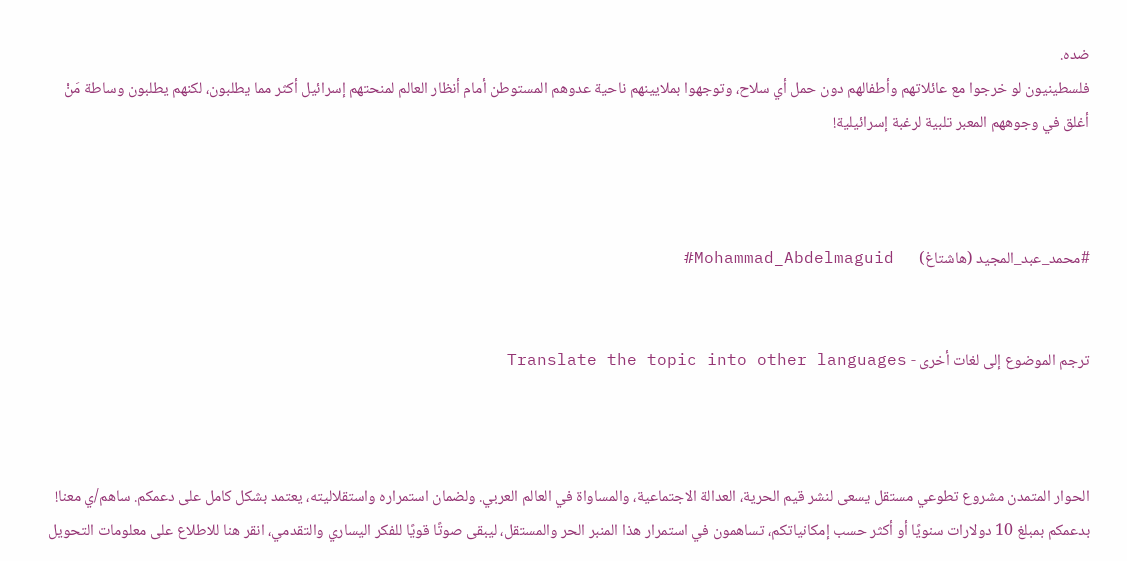ضده.
فلسطينيون لو خرجوا مع عائلاتهم وأطفالهم دون حمل أي سلاح، وتوجهوا بملايينهم ناحية عدوهم المستوطن أمام أنظار العالم لمنحتهم إسرائيل أكثر مما يطلبون، لكنهم يطلبون وساطة مَنْ أغلق في وجوههم المعبر تلبية لرغبة إسرائيلية!



#محمد_عبد_المجيد (هاشتاغ)       Mohammad_Abdelmaguid#


ترجم الموضوع إلى لغات أخرى - Translate the topic into other languages



الحوار المتمدن مشروع تطوعي مستقل يسعى لنشر قيم الحرية، العدالة الاجتماعية، والمساواة في العالم العربي. ولضمان استمراره واستقلاليته، يعتمد بشكل كامل على دعمكم. ساهم/ي معنا! بدعمكم بمبلغ 10 دولارات سنويًا أو أكثر حسب إمكانياتكم، تساهمون في استمرار هذا المنبر الحر والمستقل، ليبقى صوتًا قويًا للفكر اليساري والتقدمي، انقر هنا للاطلاع على معلومات التحويل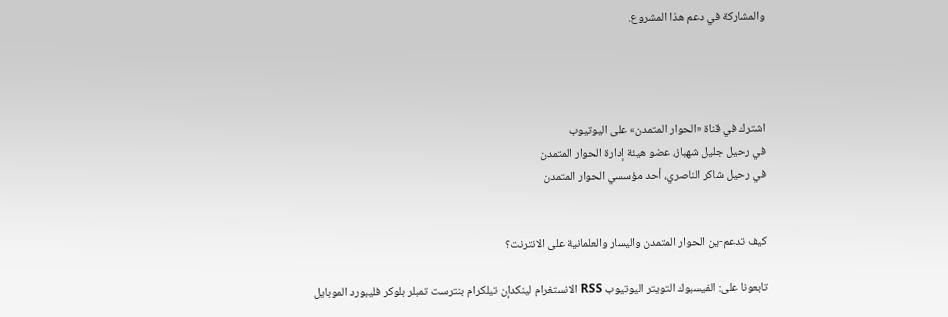والمشاركة في دعم هذا المشروع.




اشترك في قناة «الحوار المتمدن» على اليوتيوب
في رحيل جليل شهباز، عضو هيئة إدارة الحوار المتمدن
في رحيل شاكر الناصري، أحد مؤسسي الحوار المتمدن


كيف تدعم-ين الحوار المتمدن واليسار والعلمانية على الانترنت؟

تابعونا على: الفيسبوك التويتر اليوتيوب RSS الانستغرام لينكدإن تيلكرام بنترست تمبلر بلوكر فليبورد الموبايل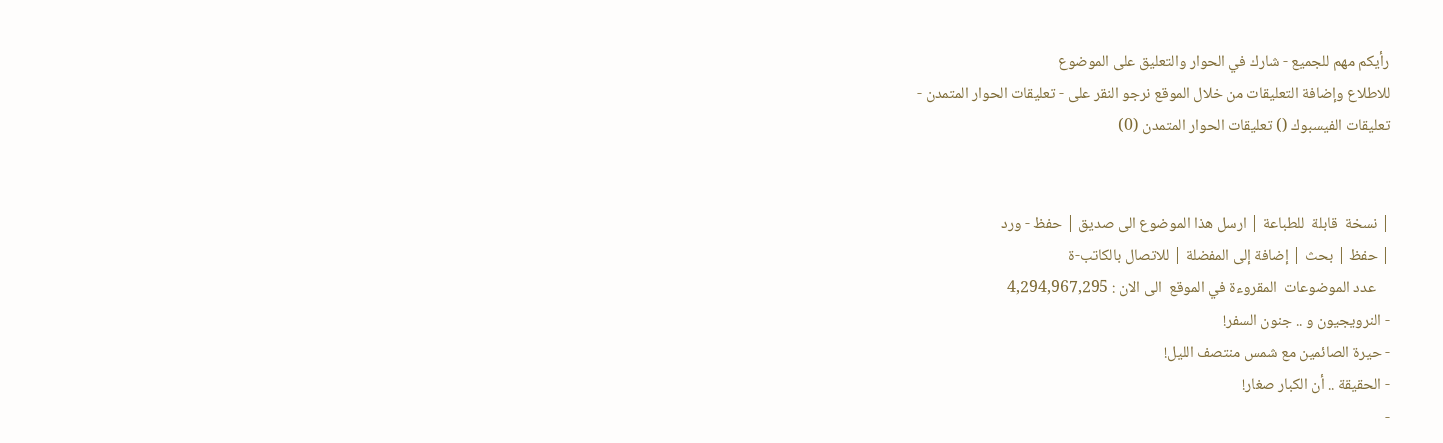رأيكم مهم للجميع - شارك في الحوار والتعليق على الموضوع
للاطلاع وإضافة التعليقات من خلال الموقع نرجو النقر على - تعليقات الحوار المتمدن -
تعليقات الفيسبوك () تعليقات الحوار المتمدن (0)


| نسخة  قابلة  للطباعة | ارسل هذا الموضوع الى صديق | حفظ - ورد
| حفظ | بحث | إضافة إلى المفضلة | للاتصال بالكاتب-ة
    عدد الموضوعات  المقروءة في الموقع  الى الان : 4,294,967,295
- النرويجيون و .. جنون السفر!
- حيرة الصائمين مع شمس منتصف الليل!
- الحقيقة .. أن الكبار صغار!
-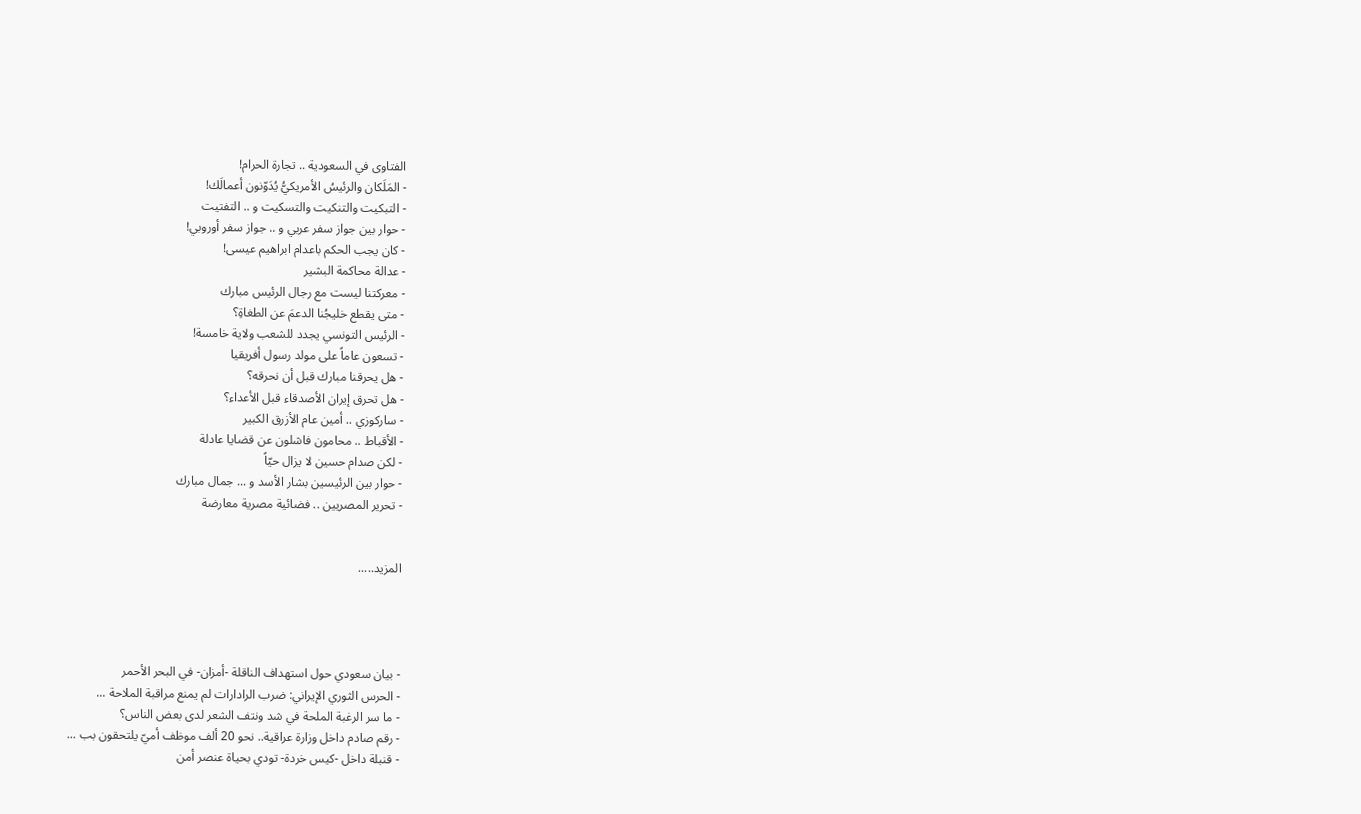الفتاوى في السعودية .. تجارة الحرام!
- المَلَكان والرئيسُ الأمريكيُّ يُدَوّنون أعمالَك!
- التبكيت والتنكيت والتسكيت و .. التفتيت
- حوار بين جواز سفر عربي و .. جواز سفر أوروبي!
- كان يجب الحكم باعدام ابراهيم عيسى!
- عدالة محاكمة البشير
- معركتنا ليست مع رجال الرئيس مبارك
- متى يقطع خليجُنا الدعمَ عن الطغاةِ؟
- الرئيس التونسي يجدد للشعب ولاية خامسة!
- تسعون عاماً على مولد رسول أفريقيا
- هل يحرقنا مبارك قبل أن نحرقه؟
- هل تحرق إيران الأصدقاء قبل الأعداء؟
- ساركوزي .. أمين عام الأزرق الكبير
- الأقباط .. محامون فاشلون عن قضايا عادلة
- لكن صدام حسين لا يزال حيّاً
- حوار بين الرئيسين بشار الأسد و ... جمال مبارك
- تحرير المصريين .. فضائية مصرية معارضة


المزيد.....




- بيان سعودي حول استهداف الناقلة -أمزان- في البحر الأحمر
- الحرس الثوري الإيراني: ضرب الرادارات لم يمنع مراقبة الملاحة ...
- ما سر الرغبة الملحة في شد ونتف الشعر لدى بعض الناس؟
- رقم صادم داخل وزارة عراقية.. نحو 20 ألف موظف أميّ يلتحقون بب ...
- قنبلة داخل -كيس خردة- تودي بحياة عنصر أمن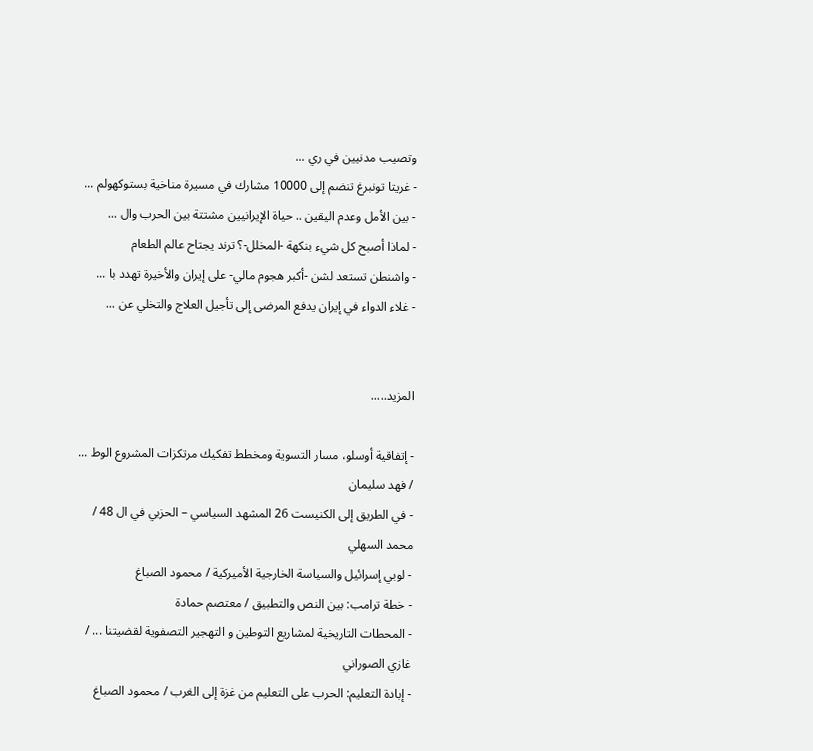وتصيب مدنيين في ري ...
- غريتا تونبرغ تنضم إلى 10000 مشارك في مسيرة مناخية بستوكهولم ...
- بين الأمل وعدم اليقين .. حياة الإيرانيين مشتتة بين الحرب وال ...
- لماذا أصبح كل شيء بنكهة -المخلل-؟ ترند يجتاح عالم الطعام
- واشنطن تستعد لشن -أكبر هجوم مالي- على إيران والأخيرة تهدد با ...
- غلاء الدواء في إيران يدفع المرضى إلى تأجيل العلاج والتخلي عن ...


المزيد.....

- إتفاقية أوسلو، مسار التسوية ومخطط تفكيك مرتكزات المشروع الوط ... / فهد سليمان
- في الطريق إلى الكنيست 26 المشهد السياسي – الحزبي في ال 48 / محمد السهلي
- لوبي إسرائيل والسياسة الخارجية الأميركية / محمود الصباغ
- خطة ترامب: بين النص والتطبيق / معتصم حمادة
- المحطات التاريخية لمشاريع التوطين و التهجير التصفوية لقضيتنا ... / غازي الصوراني
- إبادة التعليم: الحرب على التعليم من غزة إلى الغرب / محمود الصباغ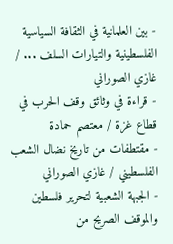- بين العلمانية في الثقافة السياسية الفلسطينية والتيارات السلف ... / غازي الصوراني
- قراءة في وثائق وقف الحرب في قطاع غزة / معتصم حمادة
- مقتطفات من تاريخ نضال الشعب الفلسطيني / غازي الصوراني
- الجبهة الشعبية لتحرير فلسطين والموقف الصريح من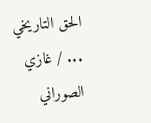الحق التاريخي ... / غازي الصوراني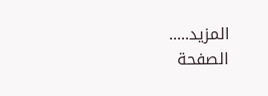المزيد.....
الصفحة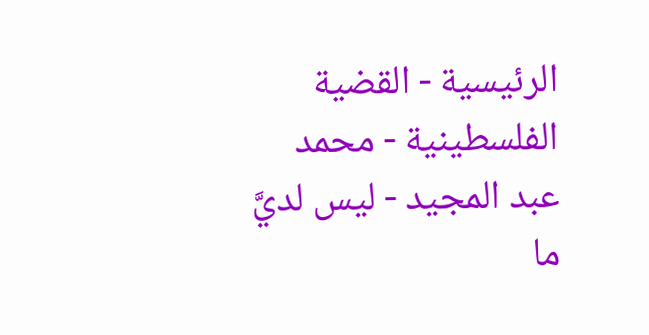الرئيسية - القضية الفلسطينية - محمد عبد المجيد - ليس لديَّ ما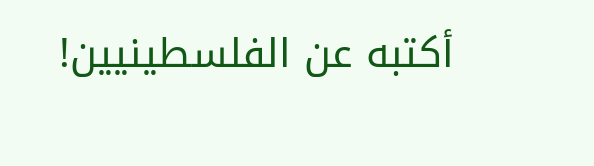أكتبه عن الفلسطينيين!